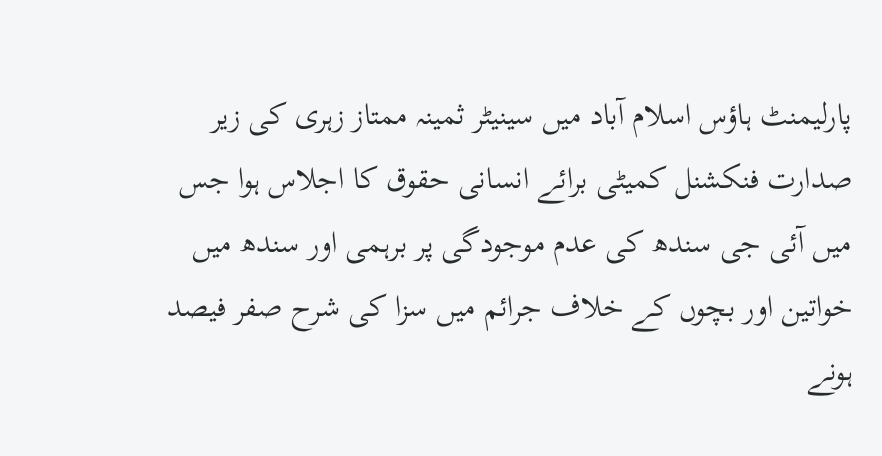پارلیمنٹ ہاؤس اسلام آباد میں سینیٹر ثمینہ ممتاز زہری کی زیر صدارت فنکشنل کمیٹی برائے انسانی حقوق کا اجلاس ہوا جس میں آئی جی سندھ کی عدم موجودگی پر برہمی اور سندھ میں خواتین اور بچوں کے خلاف جرائم میں سزا کی شرح صفر فیصد ہونے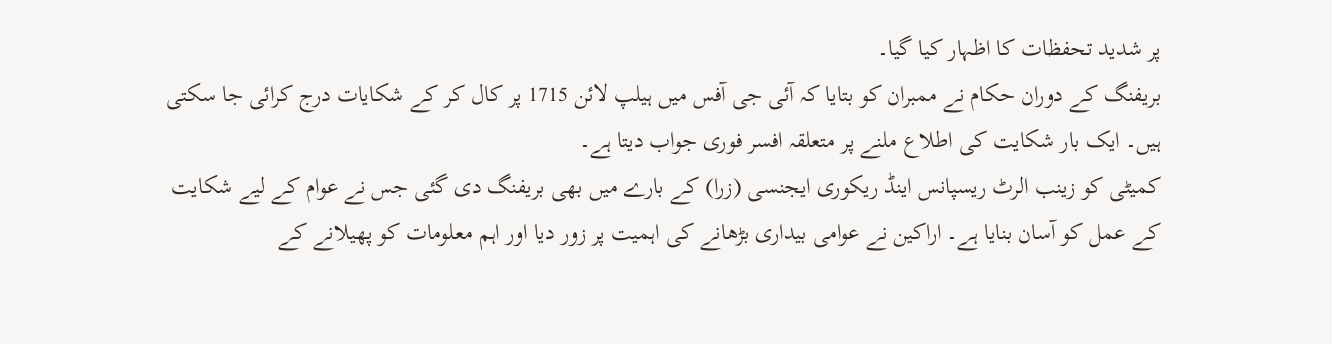پر شدید تحفظات کا اظہار کیا گیا۔
بریفنگ کے دوران حکام نے ممبران کو بتایا کہ آئی جی آفس میں ہیلپ لائن 1715 پر کال کر کے شکایات درج کرائی جا سکتی ہیں۔ ایک بار شکایت کی اطلاع ملنے پر متعلقہ افسر فوری جواب دیتا ہے۔
کمیٹی کو زینب الرٹ ریسپانس اینڈ ریکوری ایجنسی (زرا) کے بارے میں بھی بریفنگ دی گئی جس نے عوام کے لیے شکایت کے عمل کو آسان بنایا ہے۔ اراکین نے عوامی بیداری بڑھانے کی اہمیت پر زور دیا اور اہم معلومات کو پھیلانے کے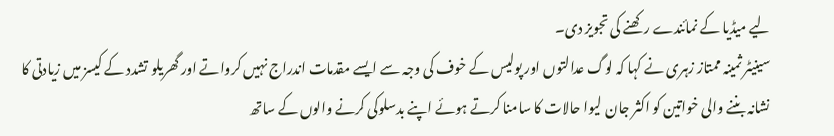لیے میڈیا کے نمائندے رکھنے کی تجویز دی۔
سینیٹر ثمینہ ممتاز زہری نے کہا کہ لوگ عدالتوں اور پولیس کے خوف کی وجہ سے ایسے مقدمات اندراج نہیں کرواتے اور گھریلو تشدد کے کیسز میں زیادتی کا نشانہ بننے والی خواتین کو اکثر جان لیوا حالات کا سامنا کرتے ہوئے اپنے بدسلوکی کرنے والوں کے ساتھ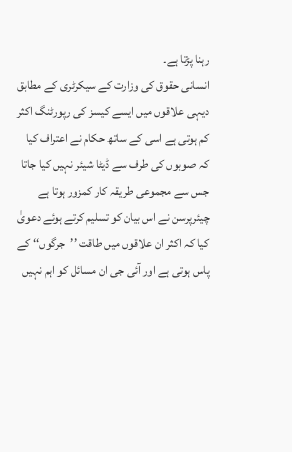رہنا پڑتا ہے۔
انسانی حقوق کی وزارت کے سیکرٹری کے مطابق دیہی علاقوں میں ایسے کیسز کی رپورٹنگ اکثر کم ہوتی ہے اسی کے ساتھ حکام نے اعتراف کیا کہ صوبوں کی طرف سے ڈیٹا شیئر نہیں کیا جاتا جس سے مجموعی طریقہ کار کمزور ہوتا ہے
چیئرپرسن نے اس بیان کو تسلیم کرتے ہوئے دعویٰ کیا کہ اکثر ان علاقوں میں طاقت ’’جرگوں‘‘ کے پاس ہوتی ہے اور آئی جی ان مسائل کو اہم نہیں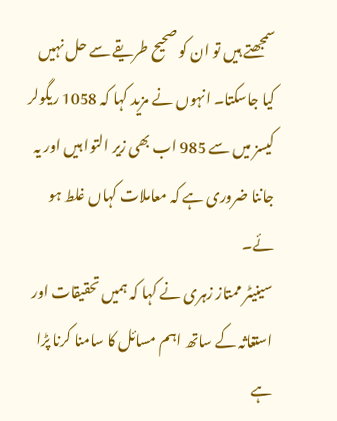سمجھتے ہیں تو ان کو صحیح طریقے سے حل نہیں کیا جاسکتا۔ انہوں نے مزید کہا کہ 1058 ریگولر کیسز میں سے 985 اب بھی زیر التوا ہیں اور یہ جاننا ضروری ہے کہ معاملات کہاں غلط ہو ئے۔
سینیٹر ممتاز زہری نے کہا کہ ہمیں تحقیقات اور استغاثہ کے ساتھ اہم مسائل کا سامنا کرنا پڑا ہے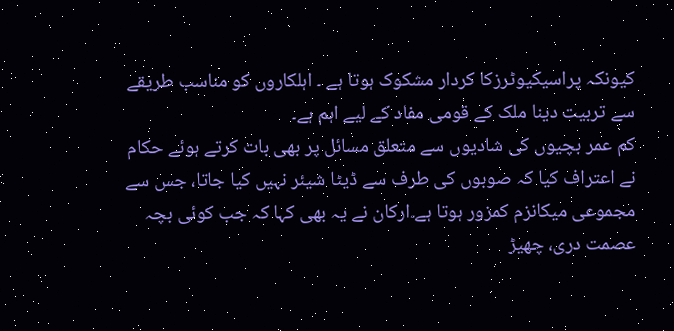کیونکہ پراسیکیوٹرزکا کردار مشکوک ہوتا ہے ۔ اہلکاروں کو مناسب طریقے سے تربیت دینا ملک کے قومی مفاد کے لیے اہم ہے۔
کم عمر بچیوں کی شادیوں سے متعلق مسائل پر بھی بات کرتے ہوئے حکام نے اعتراف کیا کہ صوبوں کی طرف سے ڈیٹا شیئر نہیں کیا جاتا، جس سے مجموعی میکانزم کمزور ہوتا ہے۔ارکان نے یہ بھی کہا کہ جب کوئی بچہ عصمت دری، چھیڑ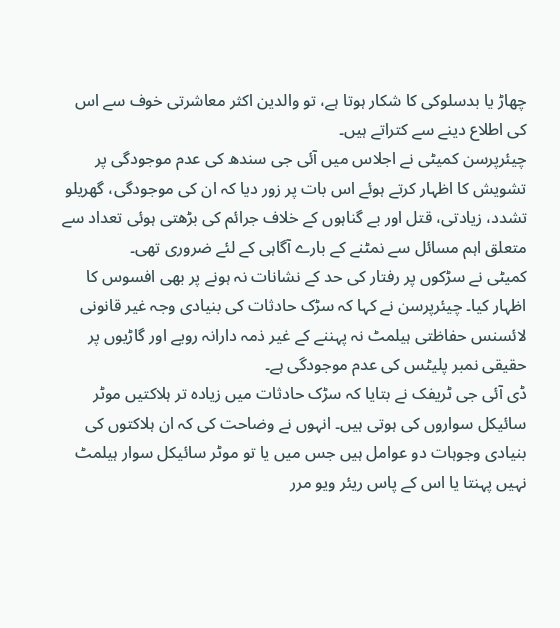چھاڑ یا بدسلوکی کا شکار ہوتا ہے، تو والدین اکثر معاشرتی خوف سے اس کی اطلاع دینے سے کتراتے ہیں۔
چیئرپرسن کمیٹی نے اجلاس میں آئی جی سندھ کی عدم موجودگی پر تشویش کا اظہار کرتے ہوئے اس بات پر زور دیا کہ ان کی موجودگی، گھریلو تشدد، زیادتی، قتل اور بے گناہوں کے خلاف جرائم کی بڑھتی ہوئی تعداد سے متعلق اہم مسائل سے نمٹنے کے بارے آگاہی کے لئے ضروری تھی۔
کمیٹی نے سڑکوں پر رفتار کی حد کے نشانات نہ ہونے پر بھی افسوس کا اظہار کیا۔ چیئرپرسن نے کہا کہ سڑک حادثات کی بنیادی وجہ غیر قانونی لائسنس حفاظتی ہیلمٹ نہ پہننے کے غیر ذمہ دارانہ رویے اور گاڑیوں پر حقیقی نمبر پلیٹس کی عدم موجودگی ہے۔
ڈی آئی جی ٹریفک نے بتایا کہ سڑک حادثات میں زیادہ تر ہلاکتیں موٹر سائیکل سواروں کی ہوتی ہیں۔ انہوں نے وضاحت کی کہ ان ہلاکتوں کی بنیادی وجوہات دو عوامل ہیں جس میں یا تو موٹر سائیکل سوار ہیلمٹ نہیں پہنتا یا اس کے پاس ریئر ویو مرر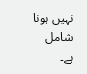نہیں ہونا شامل ہے۔